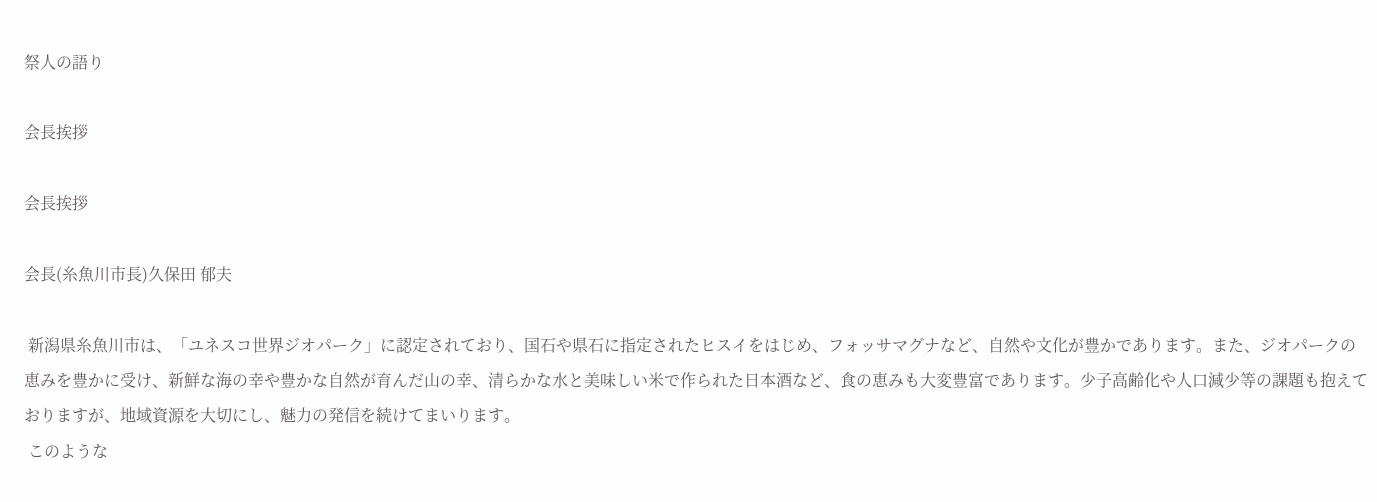祭人の語り

会長挨拶

会長挨拶

会長(糸魚川市長)久保田 郁夫

 新潟県糸魚川市は、「ユネスコ世界ジオパーク」に認定されており、国石や県石に指定されたヒスイをはじめ、フォッサマグナなど、自然や文化が豊かであります。また、ジオパークの恵みを豊かに受け、新鮮な海の幸や豊かな自然が育んだ山の幸、清らかな水と美味しい米で作られた日本酒など、食の恵みも大変豊富であります。少子高齢化や人口減少等の課題も抱えておりますが、地域資源を大切にし、魅力の発信を続けてまいります。
 このような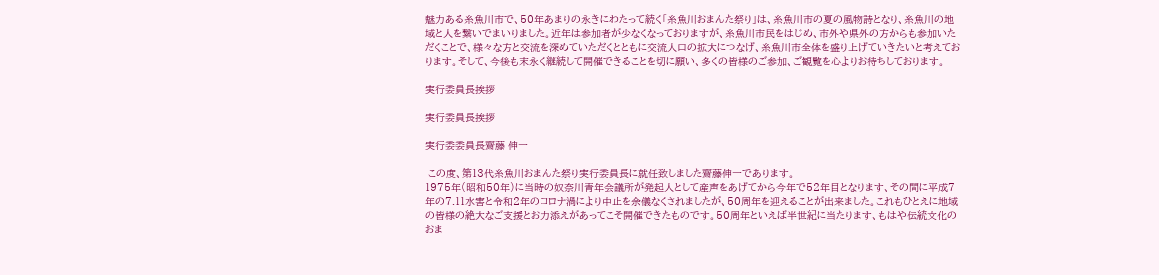魅力ある糸魚川市で、50年あまりの永きにわたって続く「糸魚川おまんた祭り」は、糸魚川市の夏の風物詩となり、糸魚川の地域と人を繋いでまいりました。近年は参加者が少なくなっておりますが、糸魚川市民をはじめ、市外や県外の方からも参加いただくことで、様々な方と交流を深めていただくとともに交流人口の拡大につなげ、糸魚川市全体を盛り上げていきたいと考えております。そして、今後も末永く継続して開催できることを切に願い、多くの皆様のご参加、ご観覧を心よりお待ちしております。

実行委員長挨拶

実行委員長挨拶

実行委委員長齋藤 伸一

 この度、第13代糸魚川おまんた祭り実行委員長に就任致しました齋藤伸一であります。
1975年(昭和50年)に当時の奴奈川青年会議所が発起人として産声をあげてから今年で52年目となります、その間に平成7年の7.11水害と令和2年のコロナ渦により中止を余儀なくされましたが、50周年を迎えることが出来ました。これもひとえに地域の皆様の絶大なご支援とお力添えがあってこそ開催できたものです。50周年といえば半世紀に当たります、もはや伝統文化のおま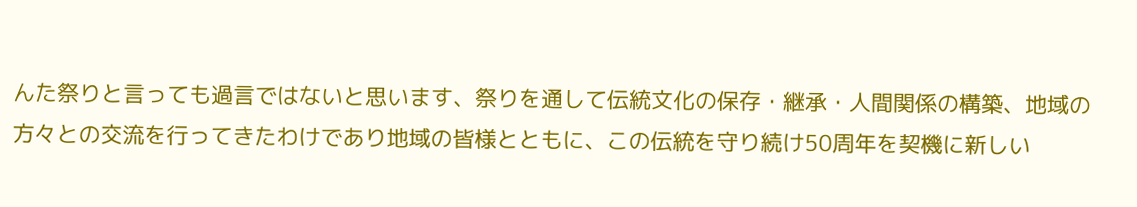んた祭りと言っても過言ではないと思います、祭りを通して伝統文化の保存・継承・人間関係の構築、地域の方々との交流を行ってきたわけであり地域の皆様とともに、この伝統を守り続け50周年を契機に新しい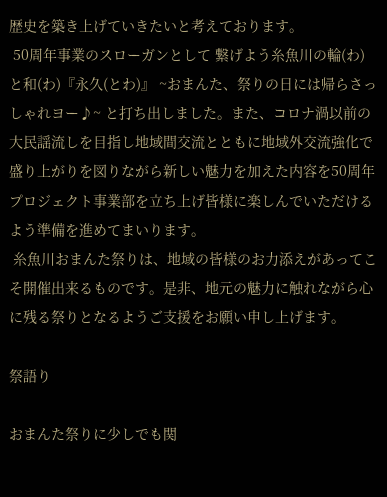歴史を築き上げていきたいと考えております。
 50周年事業のスローガンとして 繋げよう糸魚川の輪(わ)と和(わ)『永久(とわ)』 ~おまんた、祭りの日には帰らさっしゃれヨー♪~ と打ち出しました。また、コロナ渦以前の大民謡流しを目指し地域間交流とともに地域外交流強化で盛り上がりを図りながら新しい魅力を加えた内容を50周年プロジェクト事業部を立ち上げ皆様に楽しんでいただけるよう準備を進めてまいります。
 糸魚川おまんた祭りは、地域の皆様のお力添えがあってこそ開催出来るものです。是非、地元の魅力に触れながら心に残る祭りとなるようご支援をお願い申し上げます。

祭語り

おまんた祭りに少しでも関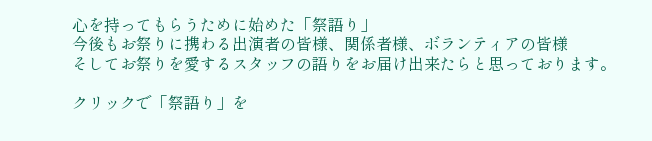心を持ってもらうために始めた「祭語り」
今後もお祭りに携わる出演者の皆様、関係者様、ボランティアの皆様
そしてお祭りを愛するスタッフの語りをお届け出来たらと思っております。

クリックで「祭語り」を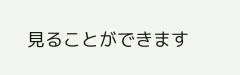見ることができます